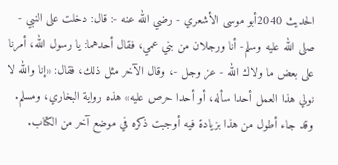الحديث 2040أبو موسى الأشعري - رضي الله عنه -: قال: دخلت على النبي - صلى الله عليه وسلم- أنا ورجلان من بني عمي، فقال أحدهما: يا رسول الله، أمرنا على بعض ما ولاك الله - عز وجل -، وقال الآخر مثل ذلك، فقال: «إنا والله لا نولي هذا العمل أحدا سأله، أو أحدا حرص عليه» هذه رواية البخاري، ومسلم. وقد جاء أطول من هذا بزيادة فيه أوجبت ذكره في موضع آخر من الكتاب.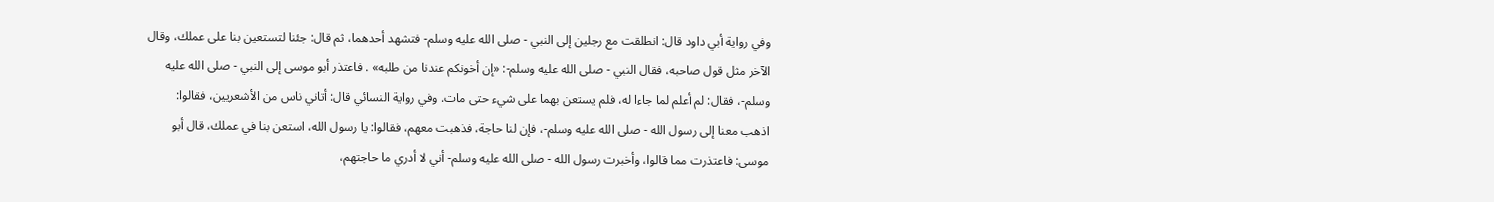وفي رواية أبي داود قال: انطلقت مع رجلين إلى النبي - صلى الله عليه وسلم- فتشهد أحدهما، ثم قال: جئنا لتستعين بنا على عملك، وقال الآخر مثل قول صاحبه، فقال النبي - صلى الله عليه وسلم-: «إن أخونكم عندنا من طلبه» . فاعتذر أبو موسى إلى النبي - صلى الله عليه وسلم-، فقال: لم أعلم لما جاءا له، فلم يستعن بهما على شيء حتى مات. وفي رواية النسائي قال: أتاني ناس من الأشعريين، فقالوا: اذهب معنا إلى رسول الله - صلى الله عليه وسلم-، فإن لنا حاجة، فذهبت معهم، فقالوا: يا رسول الله، استعن بنا في عملك، قال أبو موسى: فاعتذرت مما قالوا، وأخبرت رسول الله - صلى الله عليه وسلم- أني لا أدري ما حاجتهم،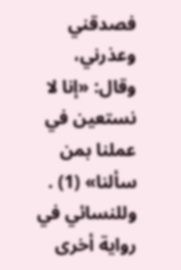فصدقني وعذرني، وقال: «إنا لا نستعين في عملنا بمن سألنا» (1) . وللنسائي في رواية أخرى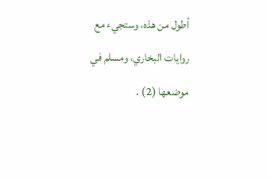أطول من هذه، وستجيء مع روايات البخاري، ومسلم في موضعها (2) .